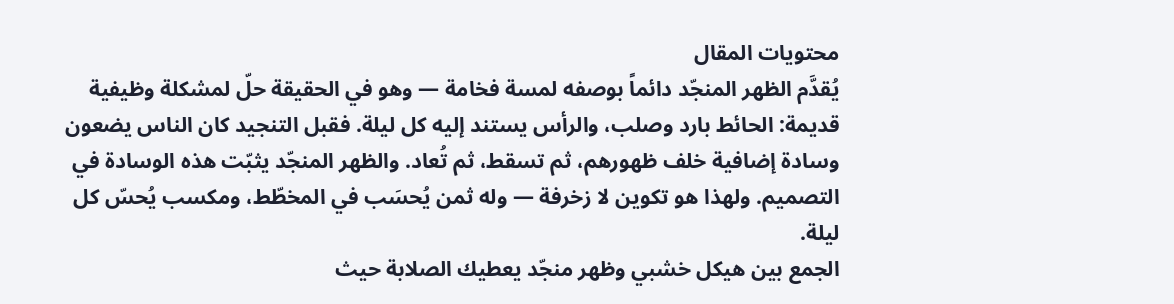محتويات المقال
يُقدَّم الظهر المنجّد دائماً بوصفه لمسة فخامة — وهو في الحقيقة حلّ لمشكلة وظيفية قديمة: الحائط بارد وصلب، والرأس يستند إليه كل ليلة. فقبل التنجيد كان الناس يضعون وسادة إضافية خلف ظهورهم، ثم تسقط، ثم تُعاد. والظهر المنجّد يثبّت هذه الوسادة في التصميم. ولهذا هو تكوين لا زخرفة — وله ثمن يُحسَب في المخطّط، ومكسب يُحسّ كل ليلة.
الجمع بين هيكل خشبي وظهر منجّد يعطيك الصلابة حيث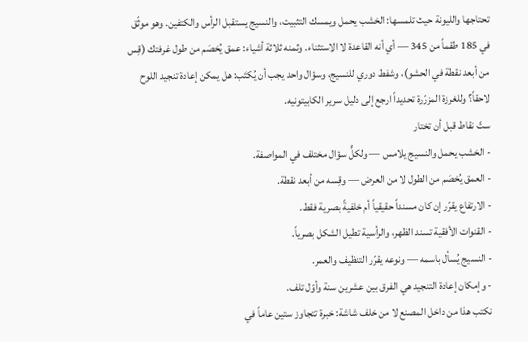تحتاجها والليونة حيث تلمسها: الخشب يحمل ويمسك التثبيت، والنسيج يستقبل الرأس والكتفين. وهو موثّق في 185 طقماً من 345 — أي أنه القاعدة لا الاستثناء. وثمنه ثلاثة أشياء: عمق يُخصَم من طول غرفتك (قِس من أبعد نقطة في الحشو)، وشفط دوري للنسيج، وسؤال واحد يجب أن يُكتَب: هل يمكن إعادة تنجيد اللوح لاحقاً؟ وللغرزة المزرّرة تحديداً ارجع إلى دليل سرير الكابيتونيه.
ستّ نقاط قبل أن تختار
- الخشب يحمل والنسيج يلامس — ولكلٍّ سؤال مختلف في المواصفة.
- العمق يُخصَم من الطول لا من العرض — وقِسه من أبعد نقطة.
- الارتفاع يقرّر إن كان مسنداً حقيقياً أم خلفيةً بصرية فقط.
- القنوات الأفقية تسند الظهر، والرأسية تطيل الشكل بصرياً.
- النسيج يُسأل باسمه — ونوعه يقرّر التنظيف والعمر.
- وإمكان إعادة التنجيد هي الفرق بين عشرين سنة وأوّل تلف.
نكتب هذا من داخل المصنع لا من خلف شاشة: خبرة تتجاوز ستين عاماً في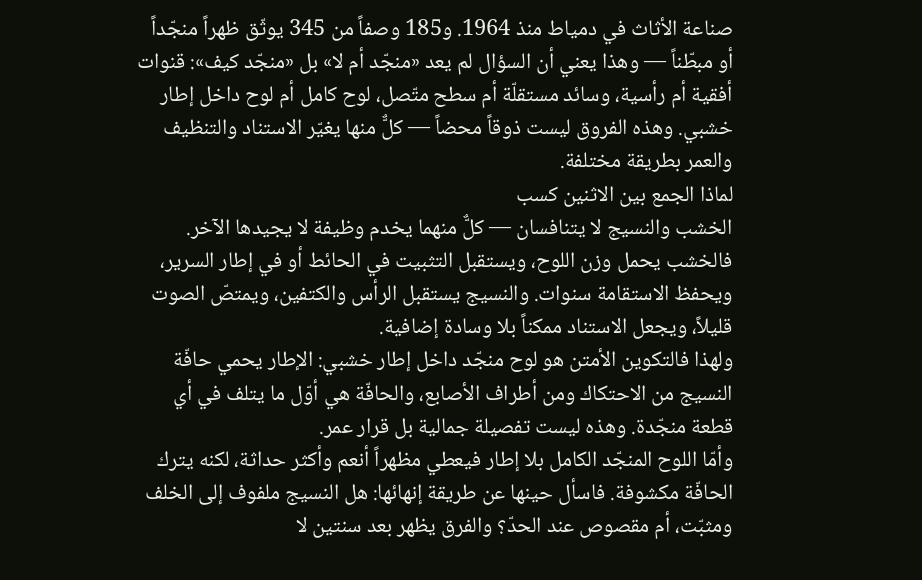صناعة الأثاث في دمياط منذ 1964. و185 وصفاً من 345 يوثّق ظهراً منجّداً أو مبطّناً — وهذا يعني أن السؤال لم يعد «منجّد أم لا» بل «منجّد كيف»: قنوات أفقية أم رأسية، وسائد مستقلّة أم سطح متّصل، لوح كامل أم لوح داخل إطار خشبي. وهذه الفروق ليست ذوقاً محضاً — كلٌّ منها يغيّر الاستناد والتنظيف والعمر بطريقة مختلفة.
لماذا الجمع بين الاثنين كسب
الخشب والنسيج لا يتنافسان — كلٌّ منهما يخدم وظيفة لا يجيدها الآخر. فالخشب يحمل وزن اللوح، ويستقبل التثبيت في الحائط أو في إطار السرير، ويحفظ الاستقامة سنوات. والنسيج يستقبل الرأس والكتفين، ويمتصّ الصوت قليلاً، ويجعل الاستناد ممكناً بلا وسادة إضافية.
ولهذا فالتكوين الأمتن هو لوح منجّد داخل إطار خشبي: الإطار يحمي حافّة النسيج من الاحتكاك ومن أطراف الأصابع، والحافّة هي أوّل ما يتلف في أي قطعة منجّدة. وهذه ليست تفصيلة جمالية بل قرار عمر.
وأمّا اللوح المنجّد الكامل بلا إطار فيعطي مظهراً أنعم وأكثر حداثة، لكنه يترك الحافّة مكشوفة. فاسأل حينها عن طريقة إنهائها: هل النسيج ملفوف إلى الخلف ومثبّت، أم مقصوص عند الحدّ؟ والفرق يظهر بعد سنتين لا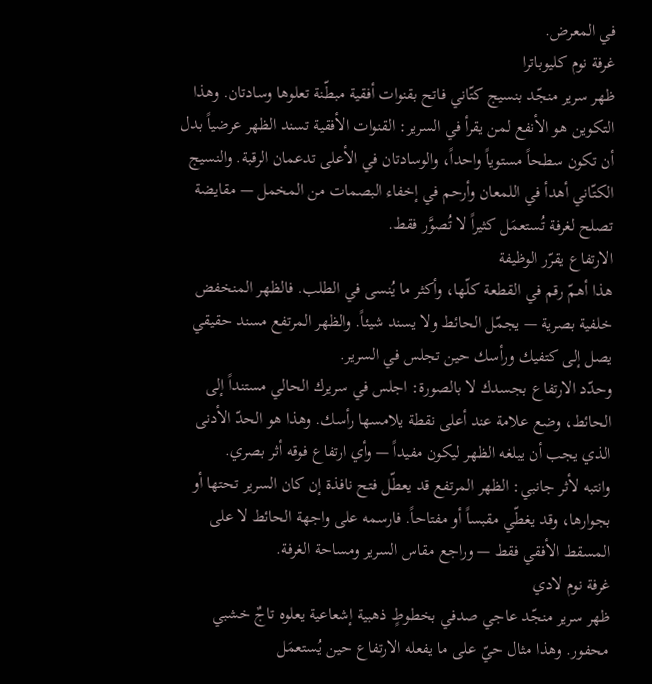في المعرض.
غرفة نوم كليوباترا
ظهر سرير منجّد بنسيج كتّاني فاتح بقنوات أفقية مبطّنة تعلوها وسادتان. وهذا التكوين هو الأنفع لمن يقرأ في السرير: القنوات الأفقية تسند الظهر عرضياً بدل أن تكون سطحاً مستوياً واحداً، والوسادتان في الأعلى تدعمان الرقبة. والنسيج الكتّاني أهدأ في اللمعان وأرحم في إخفاء البصمات من المخمل — مقايضة تصلح لغرفة تُستعمَل كثيراً لا تُصوَّر فقط.
الارتفاع يقرّر الوظيفة
هذا أهمّ رقم في القطعة كلّها، وأكثر ما يُنسى في الطلب. فالظهر المنخفض خلفية بصرية — يجمّل الحائط ولا يسند شيئاً. والظهر المرتفع مسند حقيقي يصل إلى كتفيك ورأسك حين تجلس في السرير.
وحدّد الارتفاع بجسدك لا بالصورة: اجلس في سريرك الحالي مستنداً إلى الحائط، وضع علامة عند أعلى نقطة يلامسها رأسك. وهذا هو الحدّ الأدنى الذي يجب أن يبلغه الظهر ليكون مفيداً — وأي ارتفاع فوقه أثر بصري.
وانتبه لأثر جانبي: الظهر المرتفع قد يعطّل فتح نافذة إن كان السرير تحتها أو بجوارها، وقد يغطّي مقبساً أو مفتاحاً. فارسمه على واجهة الحائط لا على المسقط الأفقي فقط — وراجع مقاس السرير ومساحة الغرفة.
غرفة نوم لادي
ظهر سرير منجّد عاجي صدفي بخطوطٍ ذهبية إشعاعية يعلوه تاجٌ خشبي محفور. وهذا مثال حيّ على ما يفعله الارتفاع حين يُستعمَل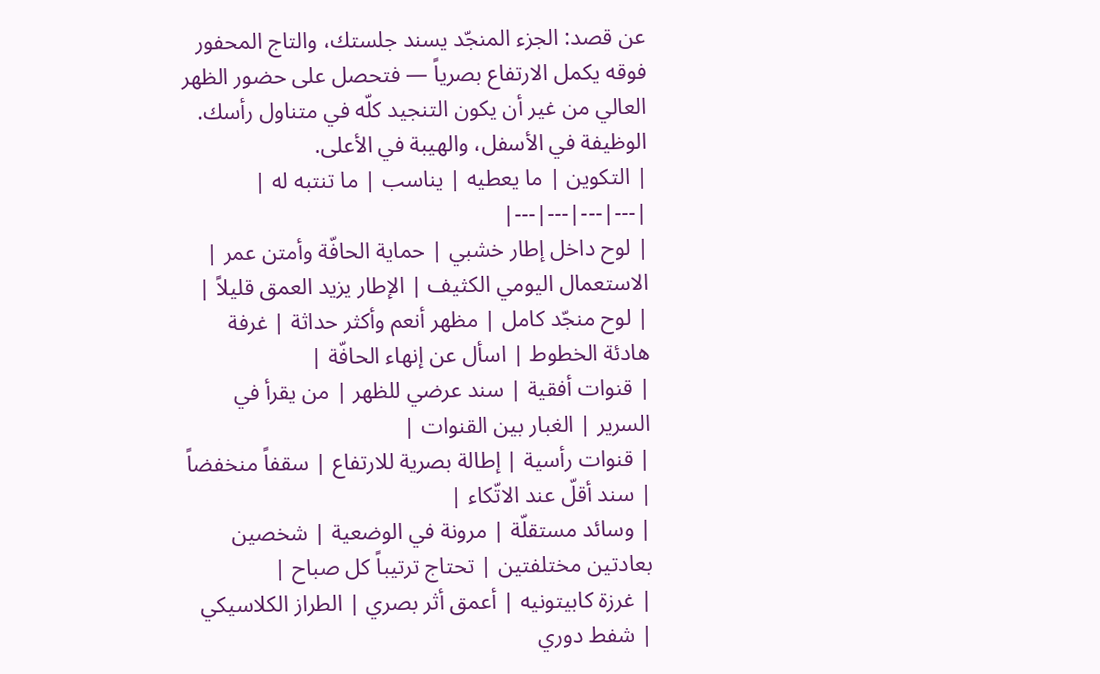عن قصد: الجزء المنجّد يسند جلستك، والتاج المحفور فوقه يكمل الارتفاع بصرياً — فتحصل على حضور الظهر العالي من غير أن يكون التنجيد كلّه في متناول رأسك. الوظيفة في الأسفل، والهيبة في الأعلى.
| التكوين | ما يعطيه | يناسب | ما تنتبه له |
|---|---|---|---|
| لوح داخل إطار خشبي | حماية الحافّة وأمتن عمر | الاستعمال اليومي الكثيف | الإطار يزيد العمق قليلاً |
| لوح منجّد كامل | مظهر أنعم وأكثر حداثة | غرفة هادئة الخطوط | اسأل عن إنهاء الحافّة |
| قنوات أفقية | سند عرضي للظهر | من يقرأ في السرير | الغبار بين القنوات |
| قنوات رأسية | إطالة بصرية للارتفاع | سقفاً منخفضاً | سند أقلّ عند الاتّكاء |
| وسائد مستقلّة | مرونة في الوضعية | شخصين بعادتين مختلفتين | تحتاج ترتيباً كل صباح |
| غرزة كابيتونيه | أعمق أثر بصري | الطراز الكلاسيكي | شفط دوري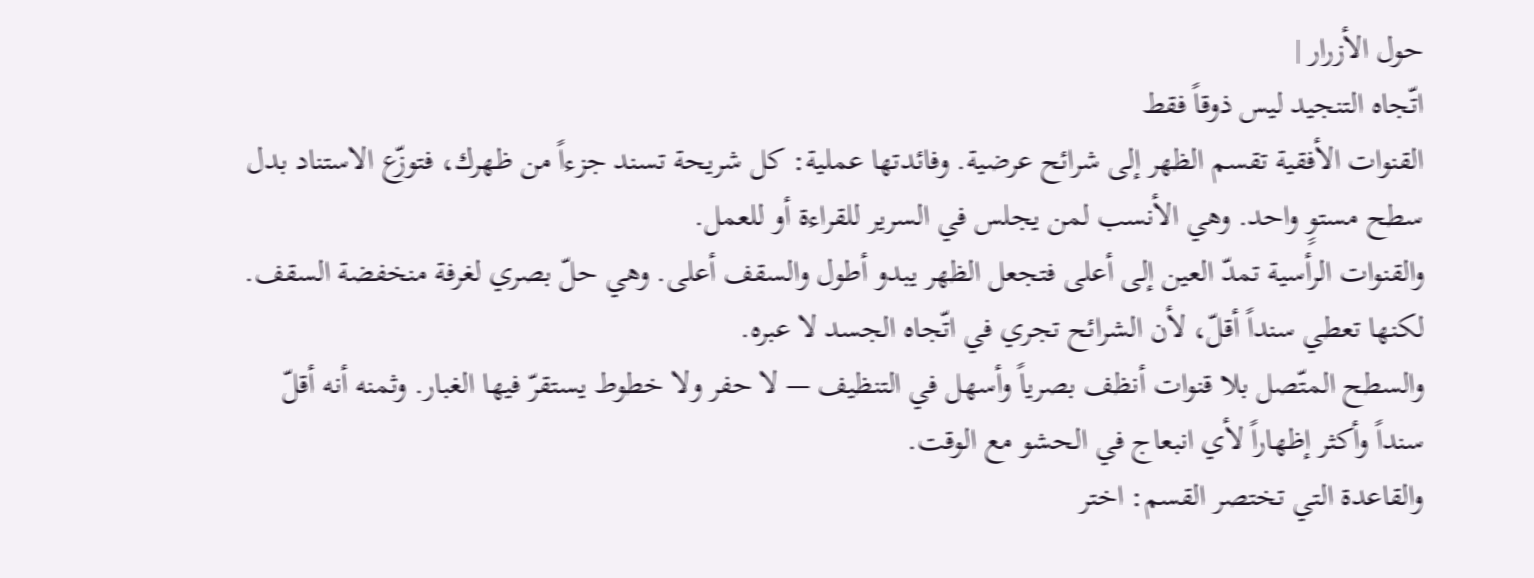حول الأزرار |
اتّجاه التنجيد ليس ذوقاً فقط
القنوات الأفقية تقسم الظهر إلى شرائح عرضية. وفائدتها عملية: كل شريحة تسند جزءاً من ظهرك، فتوزّع الاستناد بدل سطح مستوٍ واحد. وهي الأنسب لمن يجلس في السرير للقراءة أو للعمل.
والقنوات الرأسية تمدّ العين إلى أعلى فتجعل الظهر يبدو أطول والسقف أعلى. وهي حلّ بصري لغرفة منخفضة السقف. لكنها تعطي سنداً أقلّ، لأن الشرائح تجري في اتّجاه الجسد لا عبره.
والسطح المتّصل بلا قنوات أنظف بصرياً وأسهل في التنظيف — لا حفر ولا خطوط يستقرّ فيها الغبار. وثمنه أنه أقلّ سنداً وأكثر إظهاراً لأي انبعاج في الحشو مع الوقت.
والقاعدة التي تختصر القسم: اختر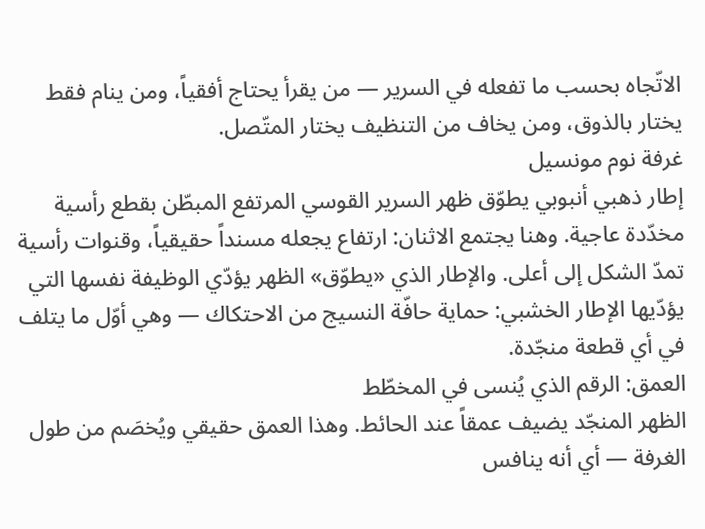الاتّجاه بحسب ما تفعله في السرير — من يقرأ يحتاج أفقياً، ومن ينام فقط يختار بالذوق، ومن يخاف من التنظيف يختار المتّصل.
غرفة نوم مونسيل
إطار ذهبي أنبوبي يطوّق ظهر السرير القوسي المرتفع المبطّن بقطع رأسية مخدّدة عاجية. وهنا يجتمع الاثنان: ارتفاع يجعله مسنداً حقيقياً، وقنوات رأسية تمدّ الشكل إلى أعلى. والإطار الذي «يطوّق» الظهر يؤدّي الوظيفة نفسها التي يؤدّيها الإطار الخشبي: حماية حافّة النسيج من الاحتكاك — وهي أوّل ما يتلف في أي قطعة منجّدة.
العمق: الرقم الذي يُنسى في المخطّط
الظهر المنجّد يضيف عمقاً عند الحائط. وهذا العمق حقيقي ويُخصَم من طول الغرفة — أي أنه ينافس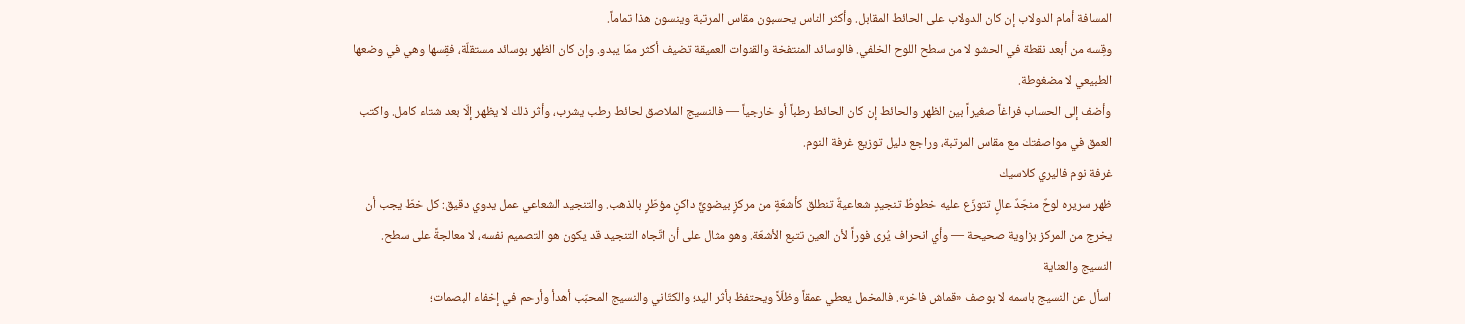المسافة أمام الدولاب إن كان الدولاب على الحائط المقابل. وأكثر الناس يحسبون مقاس المرتبة وينسون هذا تماماً.
وقِسه من أبعد نقطة في الحشو لا من سطح اللوح الخلفي. فالوسائد المنتفخة والقنوات العميقة تضيف أكثر ممّا يبدو. وإن كان الظهر بوسائد مستقلّة، فقِسها وهي في وضعها الطبيعي لا مضغوطة.
وأضف إلى الحساب فراغاً صغيراً بين الظهر والحائط إن كان الحائط رطباً أو خارجياً — فالنسيج الملاصق لحائط رطب يشرب، وأثر ذلك لا يظهر إلّا بعد شتاء كامل. واكتب العمق في مواصفتك مع مقاس المرتبة، وراجع دليل توزيع غرفة النوم.
غرفة نوم فاليري كلاسيك
ظهر سريره لوحٌ منجّدٌ عالٍ تتوزّع عليه خطوطُ تنجيدٍ شعاعيةٌ تنطلق كأشعّةٍ من مركزٍ بيضويٍّ داكنٍ مؤطّرٍ بالذهب. والتنجيد الشعاعي عمل يدوي دقيق: كل خطّ يجب أن يخرج من المركز بزاوية صحيحة — وأي انحراف يُرى فوراً لأن العين تتبع الأشعّة. وهو مثال على أن اتّجاه التنجيد قد يكون هو التصميم نفسه، لا معالجةً على سطح.
النسيج والعناية
اسأل عن النسيج باسمه لا بوصف «قماش فاخر». فالمخمل يعطي عمقاً وظلّاً ويحتفظ بأثر اليد؛ والكتّاني والنسيج المحبّب أهدأ وأرحم في إخفاء البصمات؛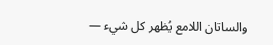والساتان اللامع يُظهر كل شيء —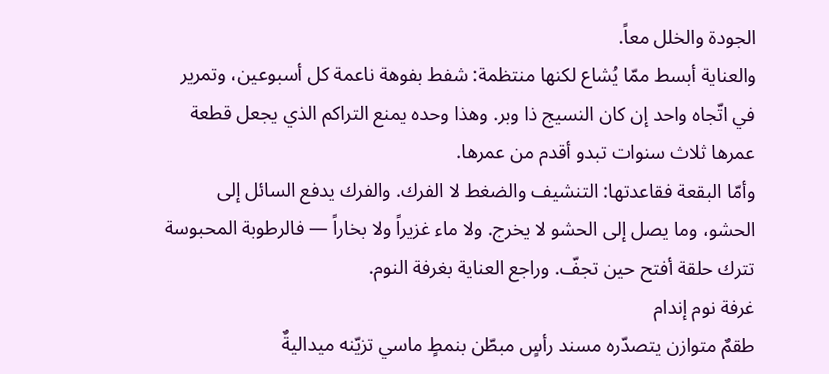الجودة والخلل معاً.
والعناية أبسط ممّا يُشاع لكنها منتظمة: شفط بفوهة ناعمة كل أسبوعين، وتمرير في اتّجاه واحد إن كان النسيج ذا وبر. وهذا وحده يمنع التراكم الذي يجعل قطعة عمرها ثلاث سنوات تبدو أقدم من عمرها.
وأمّا البقعة فقاعدتها: التنشيف والضغط لا الفرك. والفرك يدفع السائل إلى الحشو، وما يصل إلى الحشو لا يخرج. ولا ماء غزيراً ولا بخاراً — فالرطوبة المحبوسة تترك حلقة أفتح حين تجفّ. وراجع العناية بغرفة النوم.
غرفة نوم إندام
طقمٌ متوازن يتصدّره مسند رأسٍ مبطّن بنمطٍ ماسي تزيّنه ميداليةٌ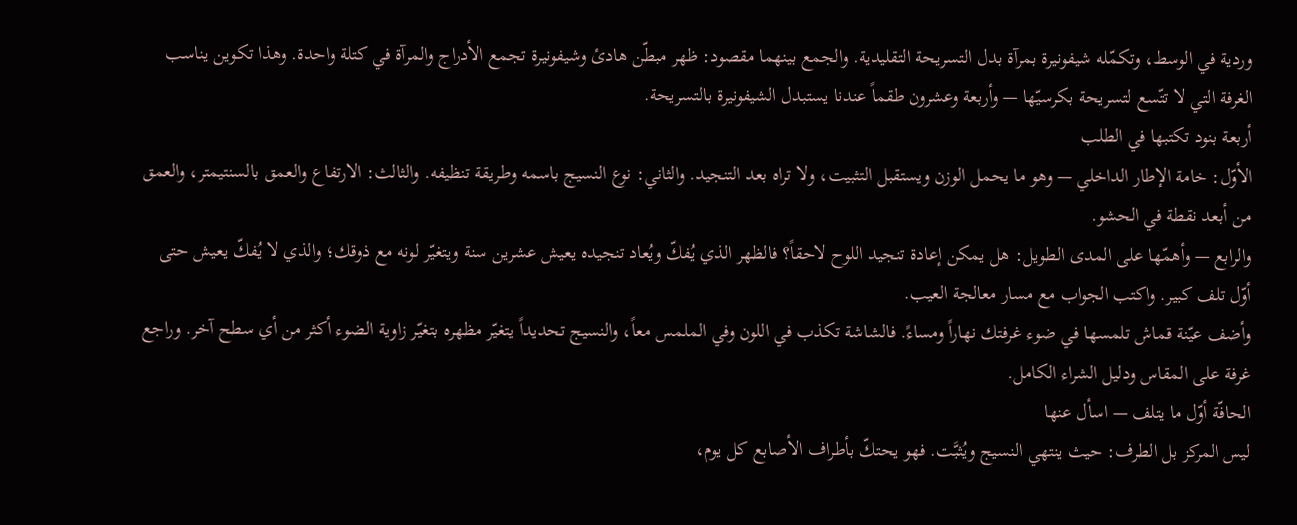وردية في الوسط، وتكمّله شيفونيرة بمرآة بدل التسريحة التقليدية. والجمع بينهما مقصود: ظهر مبطّن هادئ وشيفونيرة تجمع الأدراج والمرآة في كتلة واحدة. وهذا تكوين يناسب الغرفة التي لا تتّسع لتسريحة بكرسيّها — وأربعة وعشرون طقماً عندنا يستبدل الشيفونيرة بالتسريحة.
أربعة بنود تكتبها في الطلب
الأوّل: خامة الإطار الداخلي — وهو ما يحمل الوزن ويستقبل التثبيت، ولا تراه بعد التنجيد. والثاني: نوع النسيج باسمه وطريقة تنظيفه. والثالث: الارتفاع والعمق بالسنتيمتر، والعمق من أبعد نقطة في الحشو.
والرابع — وأهمّها على المدى الطويل: هل يمكن إعادة تنجيد اللوح لاحقاً؟ فالظهر الذي يُفكّ ويُعاد تنجيده يعيش عشرين سنة ويتغيّر لونه مع ذوقك؛ والذي لا يُفكّ يعيش حتى أوّل تلف كبير. واكتب الجواب مع مسار معالجة العيب.
وأضف عيّنة قماش تلمسها في ضوء غرفتك نهاراً ومساءً. فالشاشة تكذب في اللون وفي الملمس معاً، والنسيج تحديداً يتغيّر مظهره بتغيّر زاوية الضوء أكثر من أي سطح آخر. وراجع غرفة على المقاس ودليل الشراء الكامل.
الحافّة أوّل ما يتلف — اسأل عنها
ليس المركز بل الطرف: حيث ينتهي النسيج ويُثبَّت. فهو يحتكّ بأطراف الأصابع كل يوم،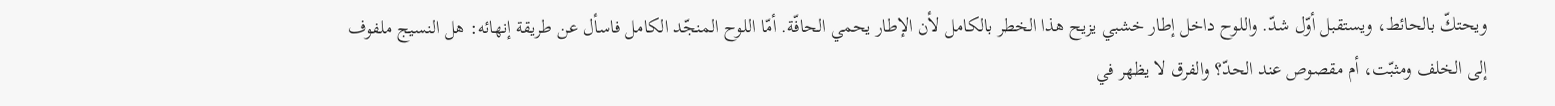ويحتكّ بالحائط، ويستقبل أوّل شدّ. واللوح داخل إطار خشبي يزيح هذا الخطر بالكامل لأن الإطار يحمي الحافّة. أمّا اللوح المنجّد الكامل فاسأل عن طريقة إنهائه: هل النسيج ملفوف إلى الخلف ومثبّت، أم مقصوص عند الحدّ؟ والفرق لا يظهر في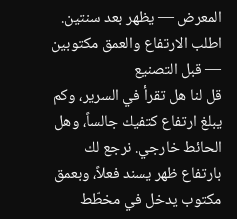المعرض — يظهر بعد سنتين.
اطلب الارتفاع والعمق مكتوبين — قبل التصنيع
قل لنا هل تقرأ في السرير، وكم يبلغ ارتفاع كتفيك جالساً، وهل الحائط خارجي. نرجع لك بارتفاع ظهر يسند فعلاً، وبعمق مكتوب يدخل في مخطّط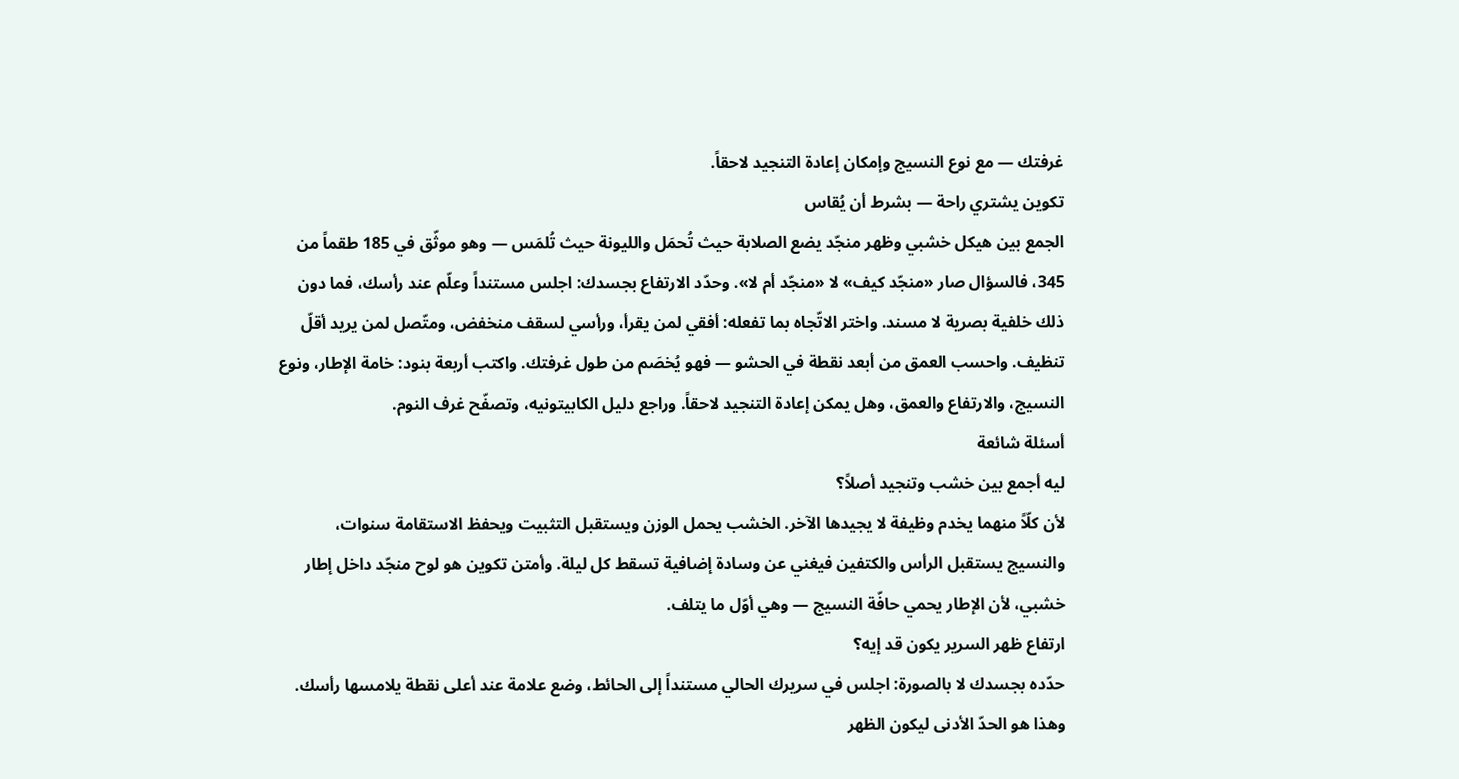غرفتك — مع نوع النسيج وإمكان إعادة التنجيد لاحقاً.
تكوين يشتري راحة — بشرط أن يُقاس
الجمع بين هيكل خشبي وظهر منجّد يضع الصلابة حيث تُحمَل والليونة حيث تُلمَس — وهو موثّق في 185 طقماً من 345، فالسؤال صار «منجّد كيف» لا «منجّد أم لا». وحدّد الارتفاع بجسدك: اجلس مستنداً وعلّم عند رأسك، فما دون ذلك خلفية بصرية لا مسند. واختر الاتّجاه بما تفعله: أفقي لمن يقرأ، ورأسي لسقف منخفض، ومتّصل لمن يريد أقلّ تنظيف. واحسب العمق من أبعد نقطة في الحشو — فهو يُخصَم من طول غرفتك. واكتب أربعة بنود: خامة الإطار، ونوع النسيج، والارتفاع والعمق، وهل يمكن إعادة التنجيد لاحقاً. وراجع دليل الكابيتونيه، وتصفّح غرف النوم.
أسئلة شائعة
ليه أجمع بين خشب وتنجيد أصلاً؟
لأن كلّاً منهما يخدم وظيفة لا يجيدها الآخر. الخشب يحمل الوزن ويستقبل التثبيت ويحفظ الاستقامة سنوات، والنسيج يستقبل الرأس والكتفين فيغني عن وسادة إضافية تسقط كل ليلة. وأمتن تكوين هو لوح منجّد داخل إطار خشبي، لأن الإطار يحمي حافّة النسيج — وهي أوّل ما يتلف.
ارتفاع ظهر السرير يكون قد إيه؟
حدّده بجسدك لا بالصورة: اجلس في سريرك الحالي مستنداً إلى الحائط، وضع علامة عند أعلى نقطة يلامسها رأسك. وهذا هو الحدّ الأدنى ليكون الظهر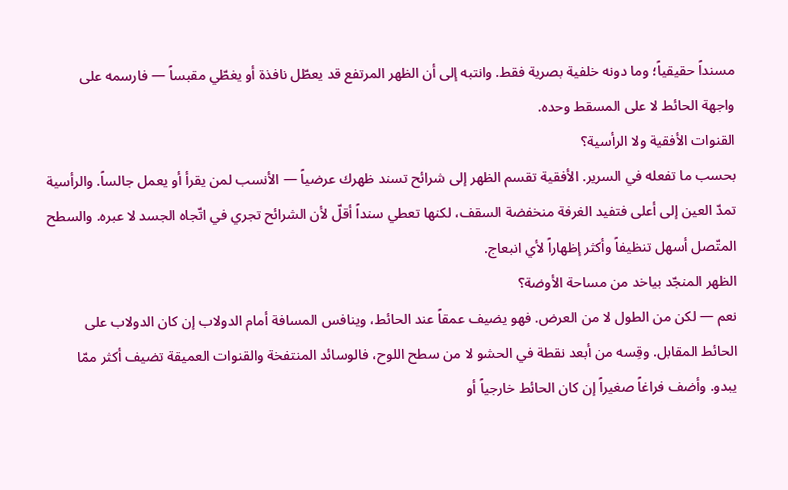مسنداً حقيقياً؛ وما دونه خلفية بصرية فقط. وانتبه إلى أن الظهر المرتفع قد يعطّل نافذة أو يغطّي مقبساً — فارسمه على واجهة الحائط لا على المسقط وحده.
القنوات الأفقية ولا الرأسية؟
بحسب ما تفعله في السرير. الأفقية تقسم الظهر إلى شرائح تسند ظهرك عرضياً — الأنسب لمن يقرأ أو يعمل جالساً. والرأسية تمدّ العين إلى أعلى فتفيد الغرفة منخفضة السقف، لكنها تعطي سنداً أقلّ لأن الشرائح تجري في اتّجاه الجسد لا عبره. والسطح المتّصل أسهل تنظيفاً وأكثر إظهاراً لأي انبعاج.
الظهر المنجّد بياخد من مساحة الأوضة؟
نعم — لكن من الطول لا من العرض. فهو يضيف عمقاً عند الحائط، وينافس المسافة أمام الدولاب إن كان الدولاب على الحائط المقابل. وقِسه من أبعد نقطة في الحشو لا من سطح اللوح، فالوسائد المنتفخة والقنوات العميقة تضيف أكثر ممّا يبدو. وأضف فراغاً صغيراً إن كان الحائط خارجياً أو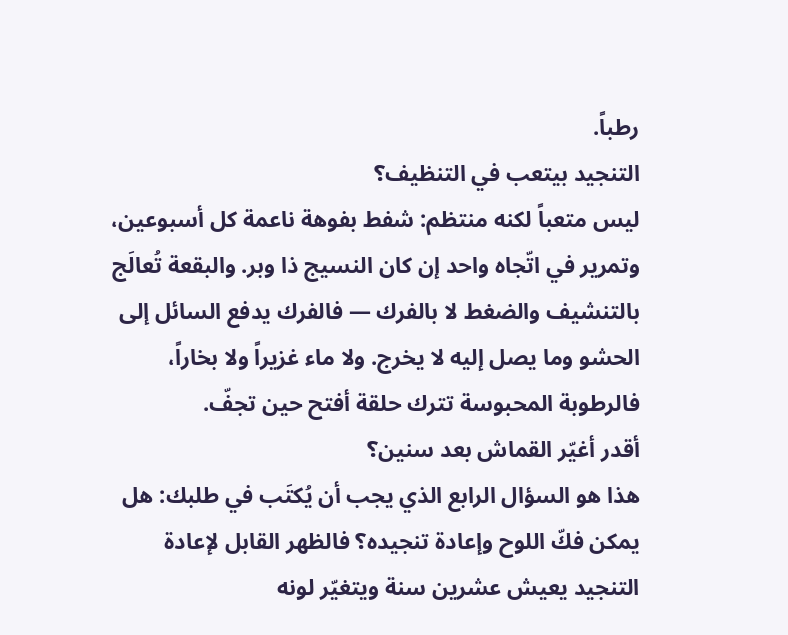رطباً.
التنجيد بيتعب في التنظيف؟
ليس متعباً لكنه منتظم: شفط بفوهة ناعمة كل أسبوعين، وتمرير في اتّجاه واحد إن كان النسيج ذا وبر. والبقعة تُعالَج بالتنشيف والضغط لا بالفرك — فالفرك يدفع السائل إلى الحشو وما يصل إليه لا يخرج. ولا ماء غزيراً ولا بخاراً، فالرطوبة المحبوسة تترك حلقة أفتح حين تجفّ.
أقدر أغيّر القماش بعد سنين؟
هذا هو السؤال الرابع الذي يجب أن يُكتَب في طلبك: هل يمكن فكّ اللوح وإعادة تنجيده؟ فالظهر القابل لإعادة التنجيد يعيش عشرين سنة ويتغيّر لونه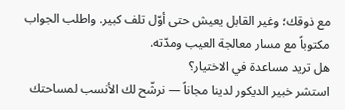مع ذوقك؛ وغير القابل يعيش حتى أوّل تلف كبير. واطلب الجواب مكتوباً مع مسار معالجة العيب ومدّته.
هل تريد مساعدة في الاختيار؟
استشر خبير الديكور لدينا مجاناً — نرشّح لك الأنسب لمساحتك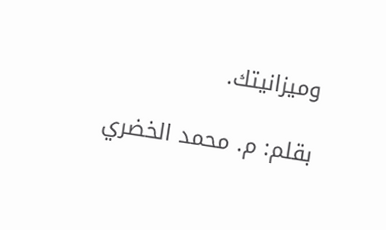وميزانيتك.

بقلم: م. محمد الخضري